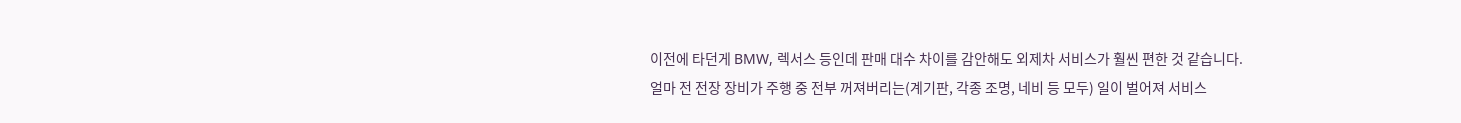이전에 타던게 BMW, 렉서스 등인데 판매 대수 차이를 감안해도 외제차 서비스가 훨씬 편한 것 같습니다.
얼마 전 전장 장비가 주행 중 전부 꺼져버리는(계기판, 각종 조명, 네비 등 모두) 일이 벌어져 서비스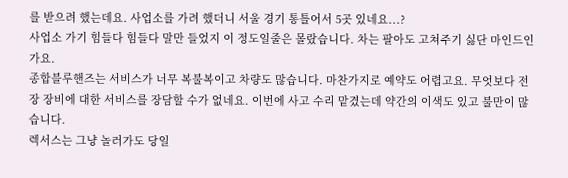를 받으려 했는데요. 사업소를 가려 했더니 서울 경기 통틀어서 5곳 있네요...?
사업소 가기 힘들다 힘들다 말만 들었지 이 정도일줄은 몰랐습니다. 차는 팔아도 고쳐주기 싫단 마인드인가요.
종합블루핸즈는 서비스가 너무 복불복이고 차량도 많습니다. 마찬가지로 예약도 어렵고요. 무엇보다 전장 장비에 대한 서비스를 장담할 수가 없네요. 이번에 사고 수리 맡겼는데 약간의 이색도 있고 불만이 많습니다.
렉서스는 그냥 놀러가도 당일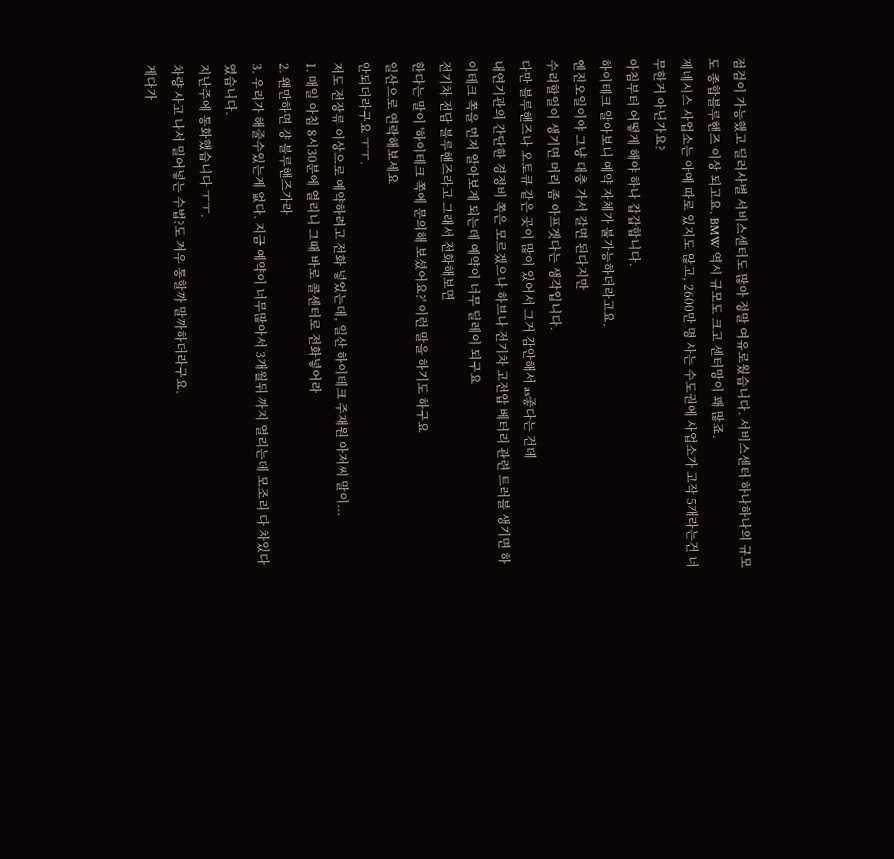점검이 가능했고 딜러사별 서비스센터도 많아 정말 여유로웠습니다. 서비스센터 하나하나의 규모도 종합블루핸즈 이상 되고요. BMW 역시 규모도 크고 센터망이 꽤 많죠.
제네시스 사업소는 아예 따로 있지도 않고, 2600만 명 사는 수도권에 사업소가 고작 5개라는건 너무한거 아닌가요?
아침부터 어떻게 해야 하나 갑갑합니다.
하이테크 알아보니 예약 자체가 불가능하더라고요.
엔진오일이야 그냥 대충 가서 갈면 된다지만
수리할일이 생기면 머리 좀 아프겟다는 생각입니다.
다만 블루핸즈나 오토큐 같은 곳이 많이 있어서 그거 감안해서 as좋다는 건데
내연기관의 간단한 경정비 쪽은 모르겠으나 하브나 전기차 고전압 베터리 관련 트러블 생기면 하이테크 쪽을 먼저 알아보게 되는데 예약이 너무 딜레이 되구요
전기차 전담 블루핸즈라고 그래서 전화해보면
한다는 말이 '하이테크 쪽에 문의해 보셨어요?' 이런 말을 하기도 하구요
일산으로 연락해보세요
안되더라구요 ㅜㅜ.
저도 전장류 이상으로 예약하려고 전화 넣었는데, 일산 하이테크 주재원 아저씨 말이...
1. 매일 아침 8시30분에 열리니 그때 바로 콜센터로 전화넣어라
2. 왠만하면 걍 블루핸즈가라
3. 우리가 해줄수있는게 없다. 지금 예약이 너무많아서 3개월뒤 까지 열리는데 모조리 다 차있다
였습니다.
지난주에 통화했습니다 ㅜㅜ.
차량 사고 나서 밀어넣는 수법?도 겨우 통할까 말까하더라구요.
게다가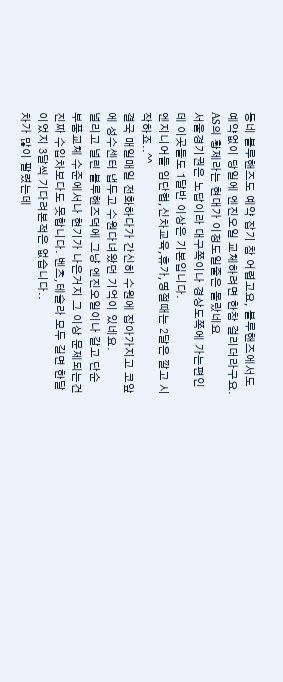동네 블루핸즈도 예약 잡기 참 어렵고요, 블루핸즈에서도 예약없이 당일에 엔진오일 교체하려면 한참 걸리더라구요.
AS의 황제라는 현대가 이정도일줄은 몰랐네요
서울경기권은 노답이라 대구쪽이나 경상도쪽에 가는편인데 이곳들도 1달반 이상은 기본입니다.
엔지니어들 임단협,신차교육,휴가,명절때는 2달은 깔고 시작하죠..^^
결국 매일매일 전화하다가 간신히 수원에 잡아가지고 코앞에 성수센터 냅두고 수원다녀왔던 기억이 있네요.
널리고 널린 블루핸즈덕에 그냥 엔진오일이나 갈고 단순 부품교체 수준에서나 현기가 나은거지 그 이상 문제되는건 진짜 수입차보다도 못합니다. 벤츠,테슬라 모두 길면 한달이었지 3달씩 기다려본적은 없습니다..
차가 많이 팔렸는데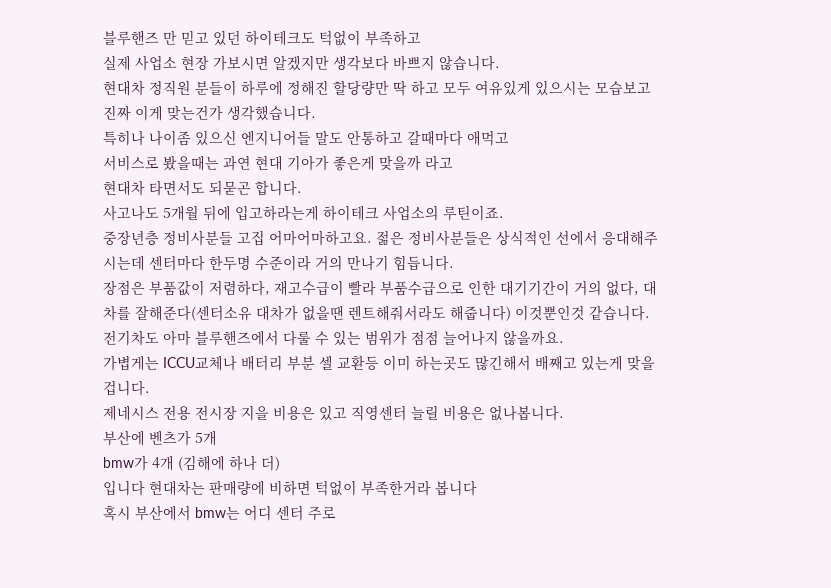블루핸즈 만 믿고 있던 하이테크도 턱없이 부족하고
실제 사업소 현장 가보시면 알겠지만 생각보다 바쁘지 않습니다.
현대차 정직원 분들이 하루에 정해진 할당량만 딱 하고 모두 여유있게 있으시는 모습보고
진짜 이게 맞는건가 생각했습니다.
특히나 나이좀 있으신 엔지니어들 말도 안통하고 갈때마다 애먹고
서비스로 봤을때는 과연 현대 기아가 좋은게 맞을까 라고
현대차 타면서도 되묻곤 합니다.
사고나도 5개월 뒤에 입고하라는게 하이테크 사업소의 루틴이죠.
중장년층 정비사분들 고집 어마어마하고요. 젊은 정비사분들은 상식적인 선에서 응대해주시는데 센터마다 한두명 수준이라 거의 만나기 힘듭니다.
장점은 부품값이 저렴하다, 재고수급이 빨라 부품수급으로 인한 대기기간이 거의 없다, 대차를 잘해준다(센터소유 대차가 없을땐 렌트해줘서라도 해줍니다) 이것뿐인것 같습니다.
전기차도 아마 블루핸즈에서 다룰 수 있는 범위가 점점 늘어나지 않을까요.
가볍게는 ICCU교체나 배터리 부분 셀 교환등 이미 하는곳도 많긴해서 배째고 있는게 맞을겁니다.
제네시스 전용 전시장 지을 비용은 있고 직영센터 늘릴 비용은 없나봅니다.
부산에 벤츠가 5개
bmw가 4개 (김해에 하나 더)
입니다 현대차는 판매량에 비하면 턱없이 부족한거라 봅니다
혹시 부산에서 bmw는 어디 센터 주로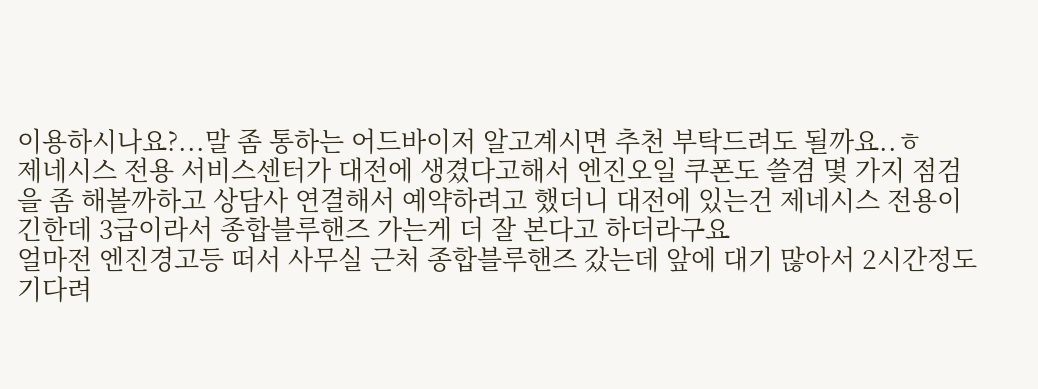이용하시나요?...말 좀 통하는 어드바이저 알고계시면 추천 부탁드려도 될까요..ㅎ
제네시스 전용 서비스센터가 대전에 생겼다고해서 엔진오일 쿠폰도 쓸겸 몇 가지 점검을 좀 해볼까하고 상담사 연결해서 예약하려고 했더니 대전에 있는건 제네시스 전용이긴한데 3급이라서 종합블루핸즈 가는게 더 잘 본다고 하더라구요
얼마전 엔진경고등 떠서 사무실 근처 종합블루핸즈 갔는데 앞에 대기 많아서 2시간정도 기다려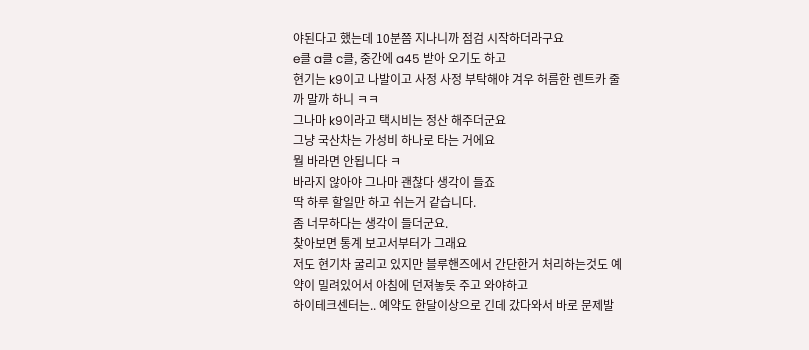야된다고 했는데 10분쯤 지나니까 점검 시작하더라구요
e클 a클 c클, 중간에 a45 받아 오기도 하고
현기는 k9이고 나발이고 사정 사정 부탁해야 겨우 허름한 렌트카 줄까 말까 하니 ㅋㅋ
그나마 k9이라고 택시비는 정산 해주더군요
그냥 국산차는 가성비 하나로 타는 거에요
뭘 바라면 안됩니다 ㅋ
바라지 않아야 그나마 괜찮다 생각이 들죠
딱 하루 할일만 하고 쉬는거 같습니다.
좀 너무하다는 생각이 들더군요.
찾아보면 통계 보고서부터가 그래요
저도 현기차 굴리고 있지만 블루핸즈에서 간단한거 처리하는것도 예약이 밀려있어서 아침에 던져놓듯 주고 와야하고
하이테크센터는.. 예약도 한달이상으로 긴데 갔다와서 바로 문제발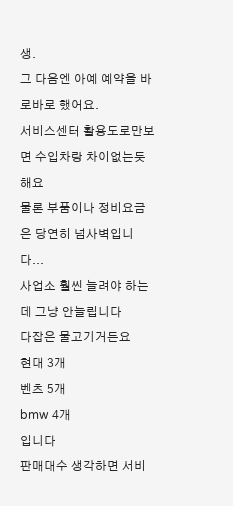생.
그 다음엔 아예 예약을 바로바로 했어요.
서비스센터 활용도로만보면 수입차랑 차이없는듯해요
물론 부품이나 정비요금은 당연히 넘사벽입니다...
사업소 훨씬 늘려야 하는데 그냥 안늘립니다
다잡은 물고기거든요
현대 3개
벤츠 5개
bmw 4개
입니다
판매대수 생각하면 서비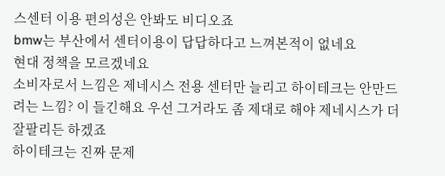스센터 이용 편의성은 안봐도 비디오죠
bmw는 부산에서 센터이용이 답답하다고 느껴본적이 없네요
현대 정책을 모르겠네요
소비자로서 느낌은 제네시스 전용 센터만 늘리고 하이테크는 안만드려는 느낌? 이 들긴해요 우선 그거라도 좀 제대로 해야 제네시스가 더 잘팔리든 하겠죠
하이테크는 진짜 문제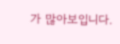가 많아보입니다.